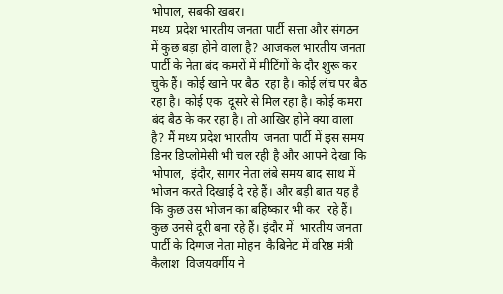भोपाल, सबकी खबर।
मध्य  प्रदेश भारतीय जनता पार्टी सत्ता और संगठन  में कुछ बड़ा होने वाला है? आजकल भारतीय जनता  पार्टी के नेता बंद कमरों में मीटिंगों के दौर शुरू कर चुके हैं। कोई खाने पर बैठ  रहा है। कोई लंच पर बैठ रहा है। कोई एक  दूसरे से मिल रहा है। कोई कमरा बंद बैठ के कर रहा है। तो आखिर होने क्या वाला है? मैं मध्य प्रदेश भारतीय  जनता पार्टी में इस समय डिनर डिप्लोमेसी भी चल रही है और आपने देखा कि भोपाल,  इंदौर, सागर नेता लंबे समय बाद साथ में भोजन करते दिखाई दे रहे हैं। और बड़ी बात यह है कि कुछ उस भोजन का बहिष्कार भी कर  रहे हैं। कुछ उनसे दूरी बना रहे हैं। इंदौर में  भारतीय जनता पार्टी के दिग्गज नेता मोहन  कैबिनेट में वरिष्ठ मंत्री कैलाश  विजयवर्गीय ने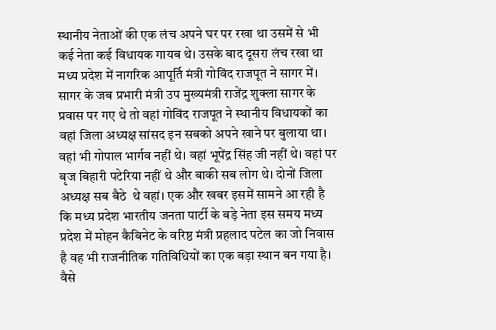स्थानीय नेताओं की एक लंच अपने घर पर रखा था उसमें से भी कई नेता कई विधायक गायब थे। उसके बाद दूसरा लंच रखा था मध्य प्रदेश में नागरिक आपूर्ति मंत्री गोविंद राजपूत ने सागर में। सागर के जब प्रभारी मंत्री उप मुख्यमंत्री राजेंद्र शुक्ला सागर के प्रवास पर गए थे तो वहां गोविंद राजपूत ने स्थानीय विधायकों का वहां जिला अध्यक्ष सांसद इन सबको अपने खाने पर बुलाया था। वहां भी गोपाल भार्गव नहीं थे। वहां भूपेंद्र सिंह जी नहीं थे। वहां पर  बृज बिहारी पटेरिया नहीं थे और बाकी सब लोग थे। दोनों जिला अध्यक्ष सब बैठे  थे वहां। एक और खबर इसमें सामने आ रही है कि मध्य प्रदेश भारतीय जनता पार्टी के बड़े नेता इस समय मध्य प्रदेश में मोहन कैबिनेट के वरिष्ठ मंत्री प्रहलाद पटेल का जो निवास है वह भी राजनीतिक गतिविधियों का एक बड़ा स्थान बन गया है। वैसे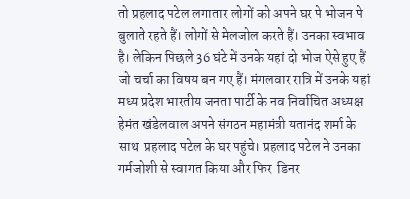तो प्रहलाद पटेल लगातार लोगों को अपने घर पे भोजन पे बुलाते रहते हैं। लोगों से मेलजोल करते हैं। उनका स्वभाव है। लेकिन पिछले 36 घंटे में उनके यहां दो भोज ऐसे हुए हैं जो चर्चा का विषय बन गए हैं। मंगलवार रात्रि में उनके यहां  मध्य प्रदेश भारतीय जनता पार्टी के नव निर्वाचित अध्यक्ष हेमंत खंडेलवाल अपने संगठन महामंत्री यतानंद शर्मा के साथ  प्रहलाद पटेल के घर पहुंचे। प्रहलाद पटेल ने उनका गर्मजोशी से स्वागत किया और फिर  डिनर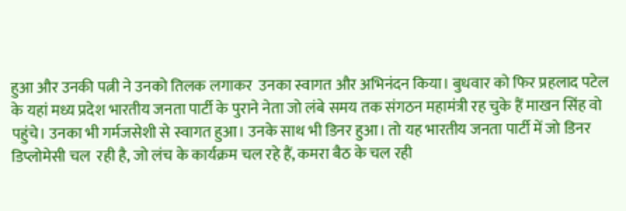हुआ और उनकी पत्नी ने उनको तिलक लगाकर  उनका स्वागत और अभिनंदन किया। बुधवार को फिर प्रहलाद पटेल के यहां मध्य प्रदेश भारतीय जनता पार्टी के पुराने नेता जो लंबे समय तक संगठन महामंत्री रह चुके हैं माखन सिंह वो पहुंचे। उनका भी गर्मजसेशी से स्वागत हुआ। उनके साथ भी डिनर हुआ। तो यह भारतीय जनता पार्टी में जो डिनर डिप्लोमेसी चल  रही है, जो लंच के कार्यक्रम चल रहे हैं, कमरा बैठ के चल रही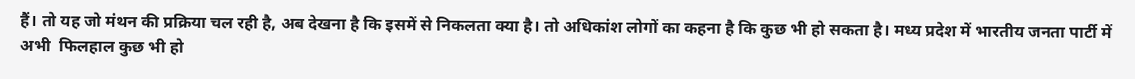हैं। तो यह जो मंथन की प्रक्रिया चल रही है, अब देखना है कि इसमें से निकलता क्या है। तो अधिकांश लोगों का कहना है कि कुछ भी हो सकता है। मध्य प्रदेश में भारतीय जनता पार्टी में अभी  फिलहाल कुछ भी हो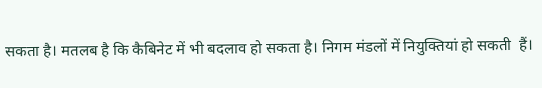सकता है। मतलब है कि कैबिनेट में भी बदलाव हो सकता है। निगम मंडलों में नियुक्तियां हो सकती  हैं।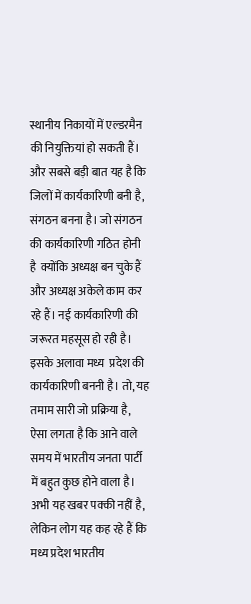स्थानीय निकायों में एल्डरमैन की नियुक्तियां हो सकती हैं। और सबसे बड़ी बात यह है कि जिलों में कार्यकारिणी बनी है, संगठन बनना है। जो संगठन की कार्यकारिणी गठित होनी है  क्योंकि अध्यक्ष बन चुके हैं और अध्यक्ष अकेले काम कर रहे हैं। नई कार्यकारिणी की जरूरत महसूस हो रही है। इसके अलावा मध्य  प्रदेश की कार्यकारिणी बननी है। तो, यह तमाम सारी जो प्रक्रिया है, ऐसा लगता है कि आने वाले समय में भारतीय जनता पार्टी  में बहुत कुछ होने वाला है। अभी यह खबर पक्की नहीं है, लेकिन लोग यह कह रहे हैं कि मध्य प्रदेश भारतीय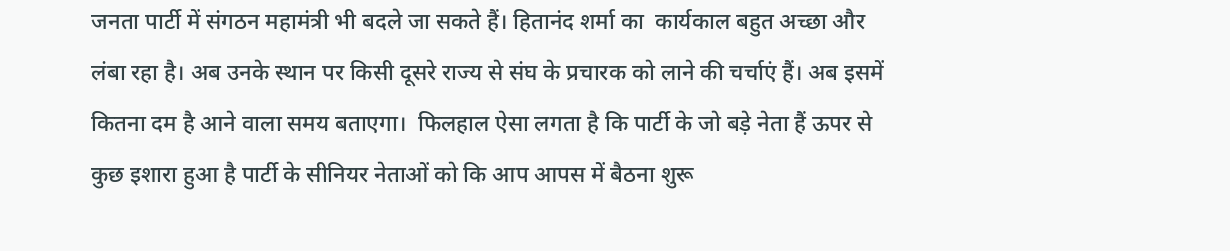जनता पार्टी में संगठन महामंत्री भी बदले जा सकते हैं। हितानंद शर्मा का  कार्यकाल बहुत अच्छा और लंबा रहा है। अब उनके स्थान पर किसी दूसरे राज्य से संघ के प्रचारक को लाने की चर्चाएं हैं। अब इसमें कितना दम है आने वाला समय बताएगा।  फिलहाल ऐसा लगता है कि पार्टी के जो बड़े नेता हैं ऊपर से कुछ इशारा हुआ है पार्टी के सीनियर नेताओं को कि आप आपस में बैठना शुरू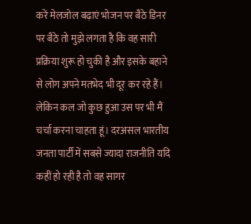करें मेलजोल बढ़ाएं भोजन पर बैठे डिनर पर बैठे तो मुझे लगता है कि वह सारी प्रक्रिया शुरू हो चुकी है और इसके बहाने से लोग अपने मतभेद भी दूर कर रहे हैं। लेकिन कल जो कुछ हुआ उस पर भी मैं चर्चा करना चाहता हूं। दरअसल भारतीय जनता पार्टी में सबसे ज्यादा राजनीति यदि कहीं हो रही है तो वह सागर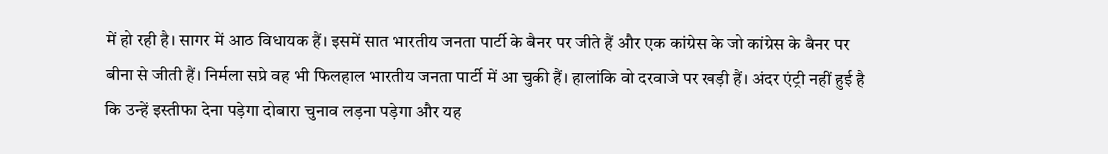में हो रही है। सागर में आठ विधायक हैं। इसमें सात भारतीय जनता पार्टी के बैनर पर जीते हैं और एक कांग्रेस के जो कांग्रेस के बैनर पर बीना से जीती हैं। निर्मला सप्रे वह भी फिलहाल भारतीय जनता पार्टी में आ चुकी हैं। हालांकि वो दरवाजे पर खड़ी हैं। अंदर एंट्री नहीं हुई है कि उन्हें इस्तीफा देना पड़ेगा दोबारा चुनाव लड़ना पड़ेगा और यह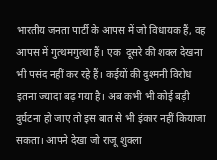भारतीय जनता पार्टी के आपस में जो विधायक हैं, वह आपस में गुत्थमगुत्था हैं। एक  दूसरे की शक्ल देखना भी पसंद नहीं कर रहे हैं। कईयों की दुश्मनी विरोध इतना ज्यादा बढ़ गया है। अब कभी भी कोई बड़ी दुर्घटना हो जाए तो इस बात से भी इंकार नहीं कियाजा सकता। आपने देखा जो राजू शुक्ला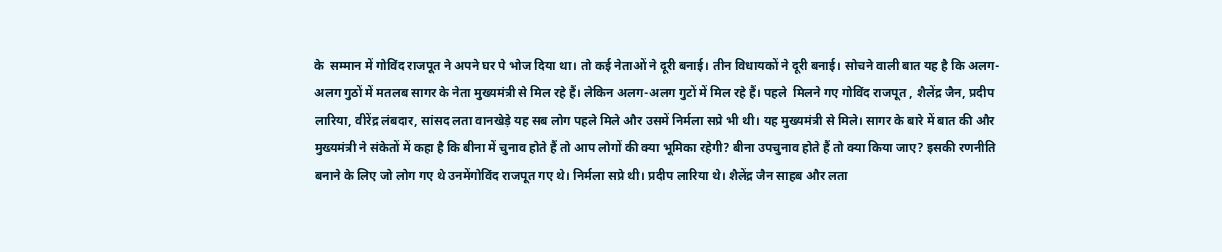के  सम्मान में गोविंद राजपूत ने अपने घर पे भोज दिया था। तो कई नेताओं ने दूरी बनाई। तीन विधायकों ने दूरी बनाई। सोचने वाली बात यह है कि अलग-अलग गुठों में मतलब सागर के नेता मुख्यमंत्री से मिल रहे हैं। लेकिन अलग-अलग गुटों में मिल रहे हैं। पहले  मिलने गए गोविंद राजपूत , शैलेंद्र जैन, प्रदीप लारिया, वीरेंद्र लंबदार, सांसद लता वानखेड़े यह सब लोग पहले मिले और उसमें निर्मला सप्रे भी थी। यह मुख्यमंत्री से मिले। सागर के बारे में बात की और मुख्यमंत्री ने संकेतों में कहा है कि बीना में चुनाव होते हैं तो आप लोगों की क्या भूमिका रहेगी? बीना उपचुनाव होते हैं तो क्या किया जाए? इसकी रणनीति बनाने के लिए जो लोग गए थे उनमेंगोविंद राजपूत गए थे। निर्मला सप्रे थी। प्रदीप लारिया थे। शैलेंद्र जैन साहब और लता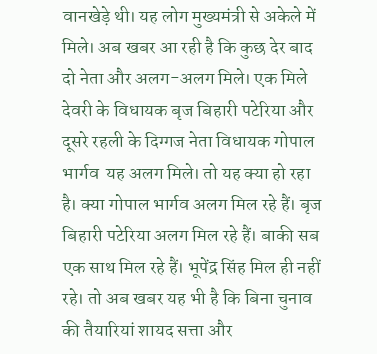वानखेड़े थी। यह लोग मुख्यमंत्री से अकेले में मिले। अब खबर आ रही है कि कुछ देर बाद दो नेता और अलग-अलग मिले। एक मिले देवरी के विधायक बृज बिहारी पटेरिया और दूसरे रहली के दिग्गज नेता विधायक गोपाल भार्गव  यह अलग मिले। तो यह क्या हो रहा है। क्या गोपाल भार्गव अलग मिल रहे हैं। बृज बिहारी पटेरिया अलग मिल रहे हैं। बाकी सब एक साथ मिल रहे हैं। भूपेंद्र सिंह मिल ही नहीं रहे। तो अब खबर यह भी है कि बिना चुनाव की तैयारियां शायद सत्ता और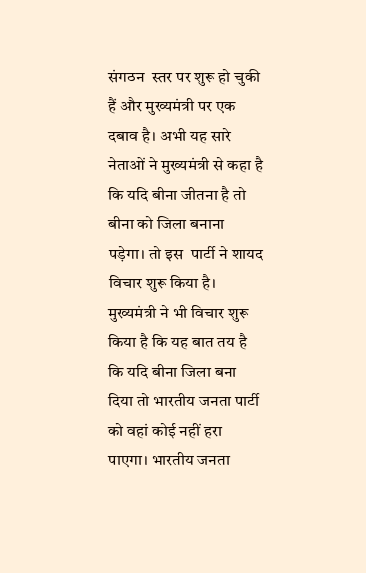संगठन  स्तर पर शुरू हो चुकी हैं और मुख्यमंत्री पर एक दबाव है। अभी यह सारे नेताओं ने मुख्यमंत्री से कहा है कि यदि बीना जीतना है तो बीना को जिला बनाना पड़ेगा। तो इस  पार्टी ने शायद विचार शुरू किया है। मुख्यमंत्री ने भी विचार शुरू किया है कि यह बात तय है कि यदि बीना जिला बना दिया तो भारतीय जनता पार्टी को वहां कोई नहीं हरा पाएगा। भारतीय जनता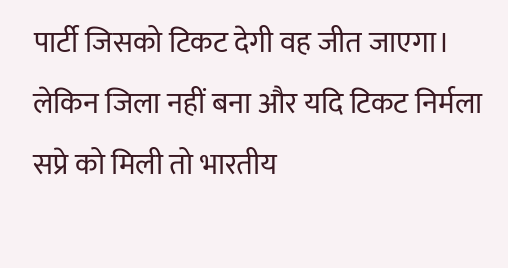पार्टी जिसको टिकट देगी वह जीत जाएगा। लेकिन जिला नहीं बना और यदि टिकट निर्मला सप्रे को मिली तो भारतीय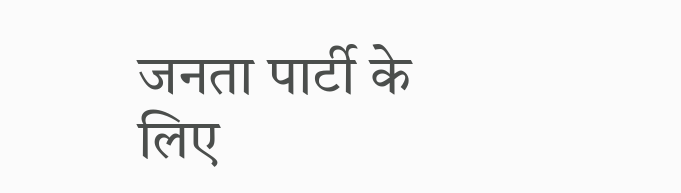जनता पार्टी के लिए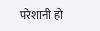परेशानी हो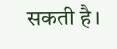सकती है।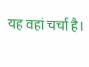यह वहां चर्चा है।